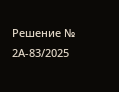Решение № 2А-83/2025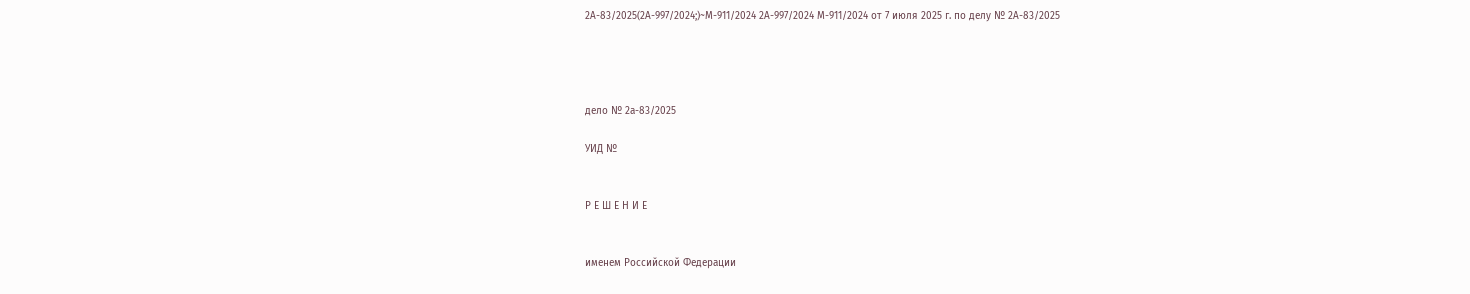2А-83/2025(2А-997/2024;)~М-911/2024 2А-997/2024 М-911/2024 от 7 июля 2025 г. по делу № 2А-83/2025




дело № 2а-83/2025

УИД №


Р Е Ш Е Н И Е


именем Российской Федерации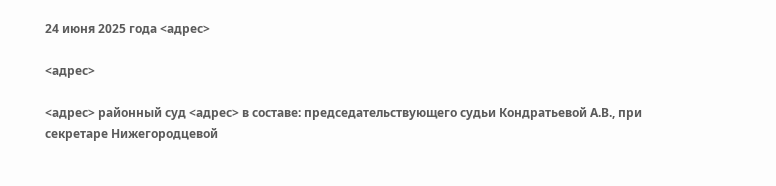24 июня 2025 года <адрес>

<адрес>

<адрес> районный суд <адрес> в составе: председательствующего судьи Кондратьевой А.В., при секретаре Нижегородцевой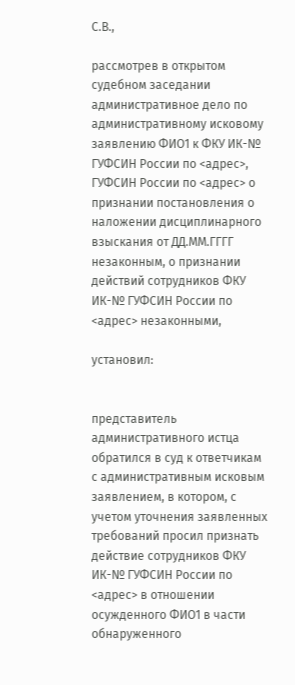С.В.,

рассмотрев в открытом судебном заседании административное дело по административному исковому заявлению ФИО1 к ФКУ ИК-№ ГУФСИН России по <адрес>, ГУФСИН России по <адрес> о признании постановления о наложении дисциплинарного взыскания от ДД.ММ.ГГГГ незаконным, о признании действий сотрудников ФКУ ИК-№ ГУФСИН России по <адрес> незаконными,

установил:


представитель административного истца обратился в суд к ответчикам с административным исковым заявлением, в котором, с учетом уточнения заявленных требований просил признать действие сотрудников ФКУ ИК-№ ГУФСИН России по <адрес> в отношении осужденного ФИО1 в части обнаруженного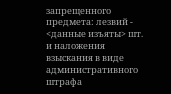запрещенного предмета: лезвий - <данные изъяты> шт. и наложения взыскания в виде административного штрафа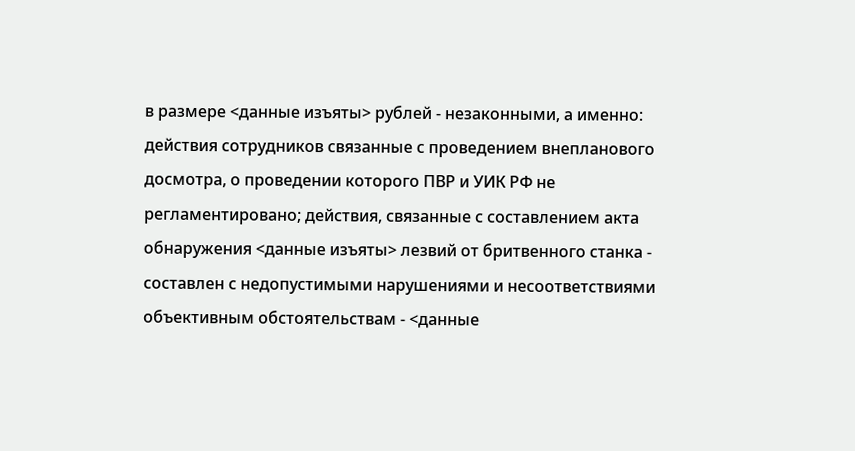в размере <данные изъяты> рублей - незаконными, а именно: действия сотрудников связанные с проведением внепланового досмотра, о проведении которого ПВР и УИК РФ не регламентировано; действия, связанные с составлением акта обнаружения <данные изъяты> лезвий от бритвенного станка - составлен с недопустимыми нарушениями и несоответствиями объективным обстоятельствам - <данные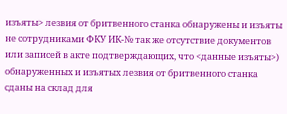изъяты> лезвия от бритвенного станка обнаружены и изъяты не сотрудниками ФКУ ИК-№ так же отсутствие документов или записей в акте подтверждающих, что <данные изъяты>) обнаруженных и изъятых лезвия от бритвенного станка сданы на склад для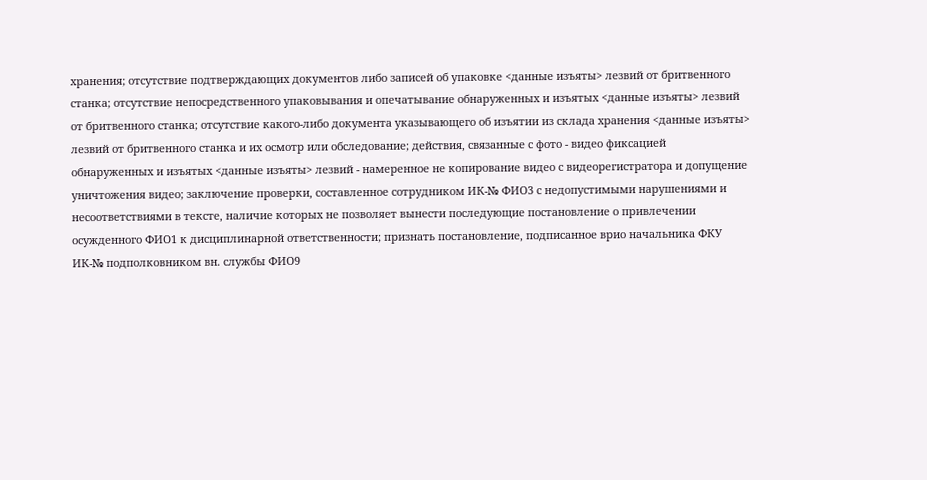хранения; отсутствие подтверждающих документов либо записей об упаковке <данные изъяты> лезвий от бритвенного станка; отсутствие непосредственного упаковывания и опечатывание обнаруженных и изъятых <данные изъяты> лезвий от бритвенного станка; отсутствие какого-либо документа указывающего об изъятии из склада хранения <данные изъяты> лезвий от бритвенного станка и их осмотр или обследование; действия, связанные с фото - видео фиксацией обнаруженных и изъятых <данные изъяты> лезвий - намеренное не копирование видео с видеорегистратора и допущение уничтожения видео; заключение проверки, составленное сотрудником ИК-№ ФИО3 с недопустимыми нарушениями и несоответствиями в тексте, наличие которых не позволяет вынести последующие постановление о привлечении осужденного ФИО1 к дисциплинарной ответственности; признать постановление, подписанное врио начальника ФКУ ИК-№ подполковником вн. службы ФИО9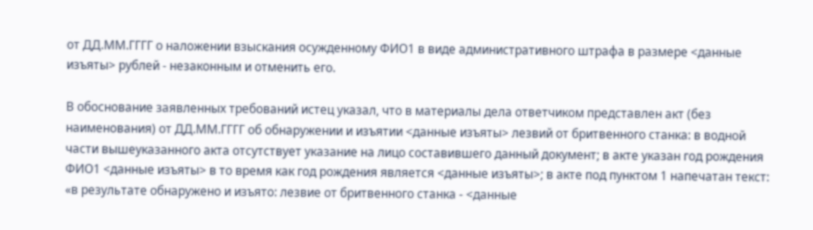от ДД.ММ.ГГГГ о наложении взыскания осужденному ФИО1 в виде административного штрафа в размере <данные изъяты> рублей - незаконным и отменить его.

В обоснование заявленных требований истец указал, что в материалы дела ответчиком представлен акт (без наименования) от ДД.ММ.ГГГГ об обнаружении и изъятии <данные изъяты> лезвий от бритвенного станка: в водной части вышеуказанного акта отсутствует указание на лицо составившего данный документ; в акте указан год рождения ФИО1 <данные изъяты> в то время как год рождения является <данные изъяты>; в акте под пунктом 1 напечатан текст: «в результате обнаружено и изъято: лезвие от бритвенного станка - <данные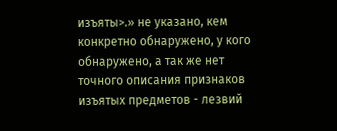изъяты>.» не указано, кем конкретно обнаружено, у кого обнаружено, а так же нет точного описания признаков изъятых предметов - лезвий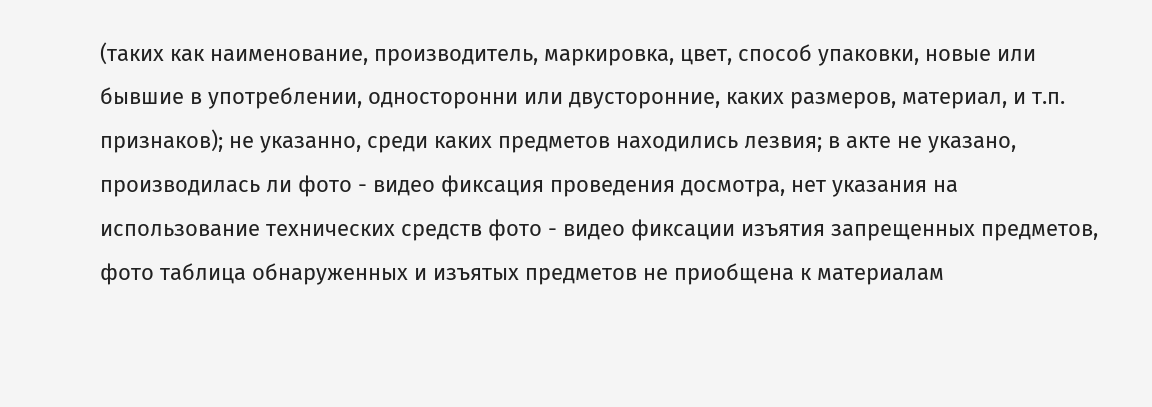(таких как наименование, производитель, маркировка, цвет, способ упаковки, новые или бывшие в употреблении, односторонни или двусторонние, каких размеров, материал, и т.п. признаков); не указанно, среди каких предметов находились лезвия; в акте не указано, производилась ли фото - видео фиксация проведения досмотра, нет указания на использование технических средств фото - видео фиксации изъятия запрещенных предметов, фото таблица обнаруженных и изъятых предметов не приобщена к материалам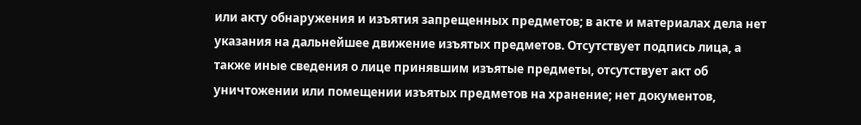или акту обнаружения и изъятия запрещенных предметов; в акте и материалах дела нет указания на дальнейшее движение изъятых предметов. Отсутствует подпись лица, а также иные сведения о лице принявшим изъятые предметы, отсутствует акт об уничтожении или помещении изъятых предметов на хранение; нет документов,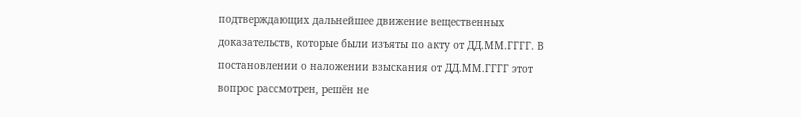подтверждающих дальнейшее движение вещественных доказательств, которые были изъяты по акту от ДД.ММ.ГГГГ. В постановлении о наложении взыскания от ДД.ММ.ГГГГ этот вопрос рассмотрен, решён не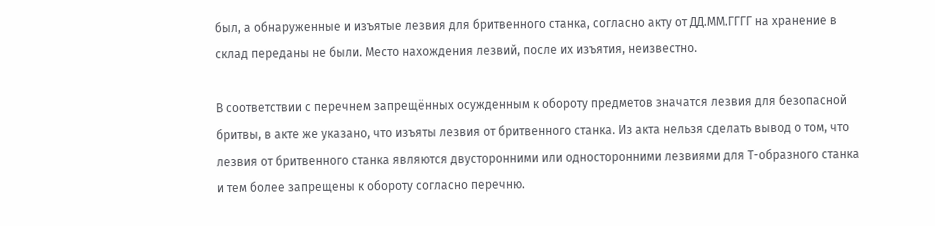был, а обнаруженные и изъятые лезвия для бритвенного станка, согласно акту от ДД.ММ.ГГГГ на хранение в склад переданы не были. Место нахождения лезвий, после их изъятия, неизвестно.

В соответствии с перечнем запрещённых осужденным к обороту предметов значатся лезвия для безопасной бритвы, в акте же указано, что изъяты лезвия от бритвенного станка. Из акта нельзя сделать вывод о том, что лезвия от бритвенного станка являются двусторонними или односторонними лезвиями для Т-образного станка и тем более запрещены к обороту согласно перечню.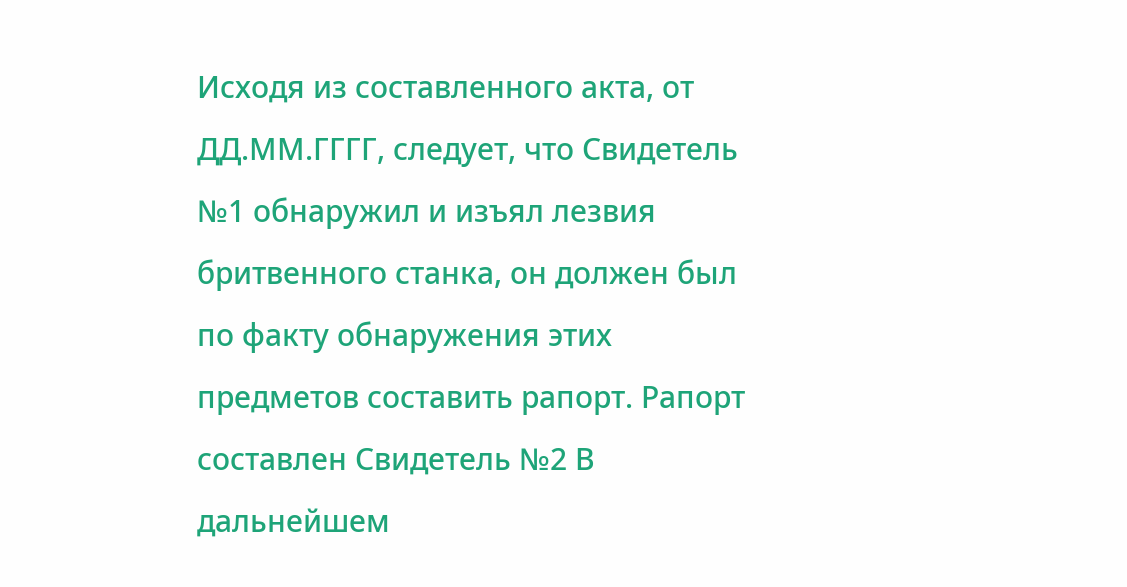Исходя из составленного акта, от ДД.ММ.ГГГГ, следует, что Свидетель №1 обнаружил и изъял лезвия бритвенного станка, он должен был по факту обнаружения этих предметов составить рапорт. Рапорт составлен Свидетель №2 В дальнейшем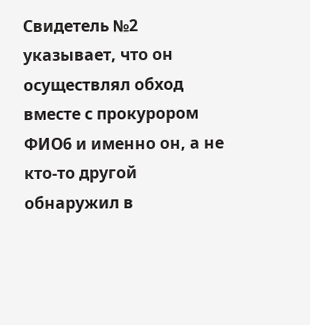Свидетель №2 указывает, что он осуществлял обход вместе с прокурором ФИО6 и именно он, а не кто-то другой обнаружил в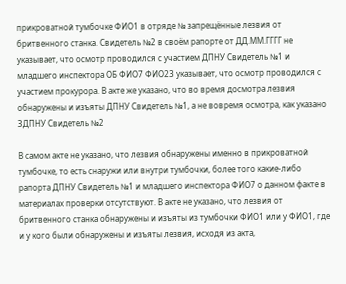прикроватной тумбочке ФИО1 в отряде № запрещённые лезвия от бритвенного станка. Свидетель №2 в своём рапорте от ДД.ММ.ГГГГ не указывает, что осмотр проводился с участием ДПНУ Свидетель №1 и младшего инспектора ОБ ФИО7 ФИО23 указывает, что осмотр проводился с участием прокурора. В акте же указано, что во время досмотра лезвия обнаружены и изъяты ДПНУ Свидетель №1, а не вовремя осмотра, как указано ЗДПНУ Свидетель №2

В самом акте не указано, что лезвия обнаружены именно в прикроватной тумбочке, то есть снаружи или внутри тумбочки, более того какие-либо рапорта ДПНУ Свидетель №1 и младшего инспектора ФИО7 о данном факте в материалах проверки отсутствуют. В акте не указано, что лезвия от бритвенного станка обнаружены и изъяты из тумбочки ФИО1 или у ФИО1, где и у кого были обнаружены и изъяты лезвия, исходя из акта,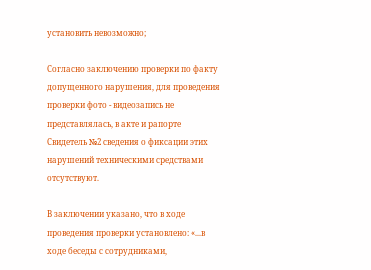установить невозможно;

Согласно заключению проверки по факту допущенного нарушения, для проведения проверки фото - видеозапись не представлялась, в акте и рапорте Свидетель №2 сведения о фиксации этих нарушений техническими средствами отсутствуют.

В заключении указано, что в ходе проведения проверки установлено: «...в ходе беседы с сотрудниками,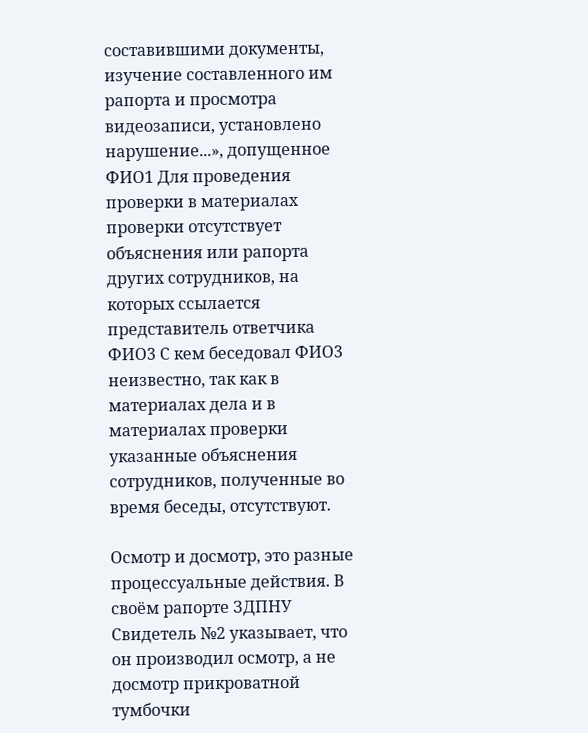составившими документы, изучение составленного им рапорта и просмотра видеозаписи, установлено нарушение...», допущенное ФИО1 Для проведения проверки в материалах проверки отсутствует объяснения или рапорта других сотрудников, на которых ссылается представитель ответчика ФИО3 С кем беседовал ФИО3 неизвестно, так как в материалах дела и в материалах проверки указанные объяснения сотрудников, полученные во время беседы, отсутствуют.

Осмотр и досмотр, это разные процессуальные действия. В своём рапорте ЗДПНУ Свидетель №2 указывает, что он производил осмотр, а не досмотр прикроватной тумбочки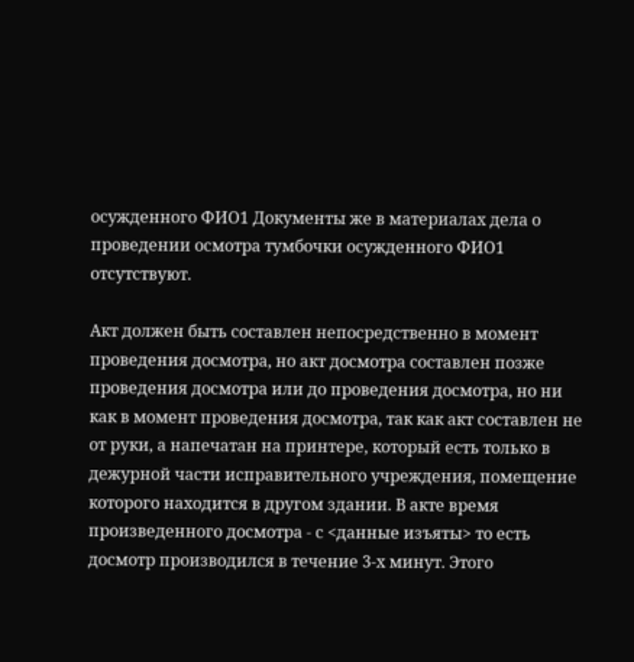осужденного ФИО1 Документы же в материалах дела о проведении осмотра тумбочки осужденного ФИО1 отсутствуют.

Акт должен быть составлен непосредственно в момент проведения досмотра, но акт досмотра составлен позже проведения досмотра или до проведения досмотра, но ни как в момент проведения досмотра, так как акт составлен не от руки, а напечатан на принтере, который есть только в дежурной части исправительного учреждения, помещение которого находится в другом здании. В акте время произведенного досмотра - с <данные изъяты> то есть досмотр производился в течение 3-х минут. Этого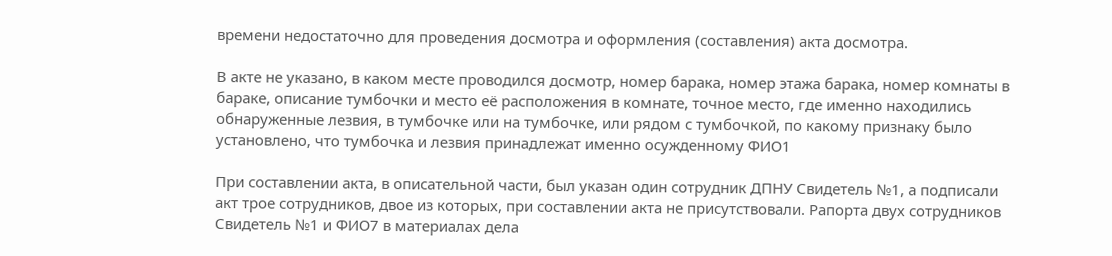времени недостаточно для проведения досмотра и оформления (составления) акта досмотра.

В акте не указано, в каком месте проводился досмотр, номер барака, номер этажа барака, номер комнаты в бараке, описание тумбочки и место её расположения в комнате, точное место, где именно находились обнаруженные лезвия, в тумбочке или на тумбочке, или рядом с тумбочкой, по какому признаку было установлено, что тумбочка и лезвия принадлежат именно осужденному ФИО1

При составлении акта, в описательной части, был указан один сотрудник ДПНУ Свидетель №1, а подписали акт трое сотрудников, двое из которых, при составлении акта не присутствовали. Рапорта двух сотрудников Свидетель №1 и ФИО7 в материалах дела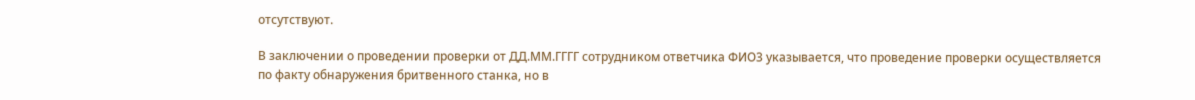отсутствуют.

В заключении о проведении проверки от ДД.ММ.ГГГГ сотрудником ответчика ФИО3 указывается, что проведение проверки осуществляется по факту обнаружения бритвенного станка, но в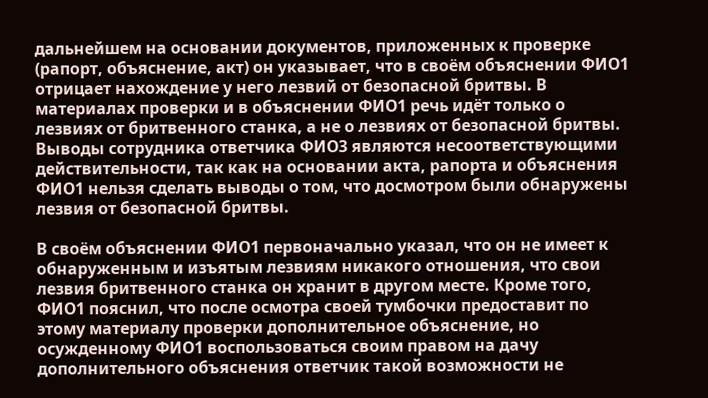дальнейшем на основании документов, приложенных к проверке (рапорт, объяснение, акт) он указывает, что в своём объяснении ФИО1 отрицает нахождение у него лезвий от безопасной бритвы. В материалах проверки и в объяснении ФИО1 речь идёт только о лезвиях от бритвенного станка, а не о лезвиях от безопасной бритвы. Выводы сотрудника ответчика ФИО3 являются несоответствующими действительности, так как на основании акта, рапорта и объяснения ФИО1 нельзя сделать выводы о том, что досмотром были обнаружены лезвия от безопасной бритвы.

В своём объяснении ФИО1 первоначально указал, что он не имеет к обнаруженным и изъятым лезвиям никакого отношения, что свои лезвия бритвенного станка он хранит в другом месте. Кроме того, ФИО1 пояснил, что после осмотра своей тумбочки предоставит по этому материалу проверки дополнительное объяснение, но осужденному ФИО1 воспользоваться своим правом на дачу дополнительного объяснения ответчик такой возможности не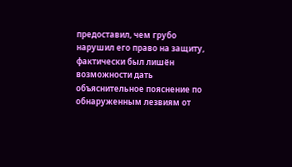предоставил, чем грубо нарушил его право на защиту, фактически был лишён возможности дать объяснительное пояснение по обнаруженным лезвиям от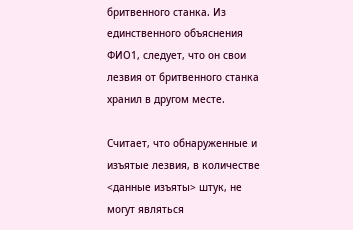бритвенного станка. Из единственного объяснения ФИО1, следует, что он свои лезвия от бритвенного станка хранил в другом месте.

Считает, что обнаруженные и изъятые лезвия, в количестве <данные изъяты> штук, не могут являться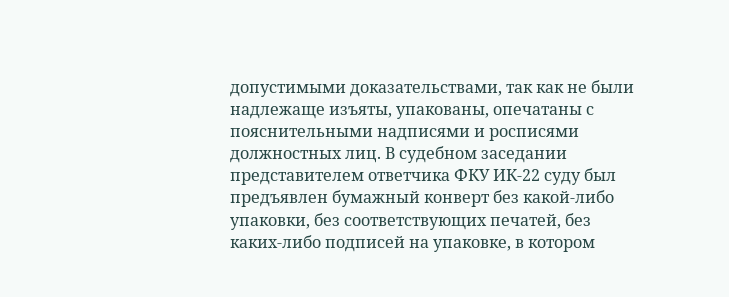допустимыми доказательствами, так как не были надлежаще изъяты, упакованы, опечатаны с пояснительными надписями и росписями должностных лиц. В судебном заседании представителем ответчика ФКУ ИК-22 суду был предъявлен бумажный конверт без какой-либо упаковки, без соответствующих печатей, без каких-либо подписей на упаковке, в котором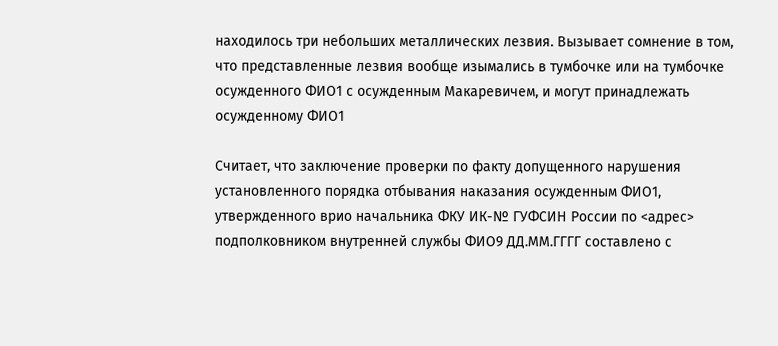находилось три небольших металлических лезвия. Вызывает сомнение в том, что представленные лезвия вообще изымались в тумбочке или на тумбочке осужденного ФИО1 с осужденным Макаревичем, и могут принадлежать осужденному ФИО1

Считает, что заключение проверки по факту допущенного нарушения установленного порядка отбывания наказания осужденным ФИО1, утвержденного врио начальника ФКУ ИК-№ ГУФСИН России по <адрес> подполковником внутренней службы ФИО9 ДД.ММ.ГГГГ составлено с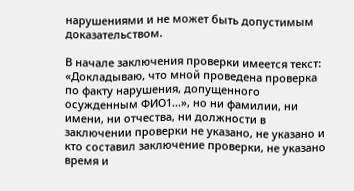нарушениями и не может быть допустимым доказательством.

В начале заключения проверки имеется текст: «Докладываю, что мной проведена проверка по факту нарушения, допущенного осужденным ФИО1...», но ни фамилии, ни имени, ни отчества, ни должности в заключении проверки не указано, не указано и кто составил заключение проверки, не указано время и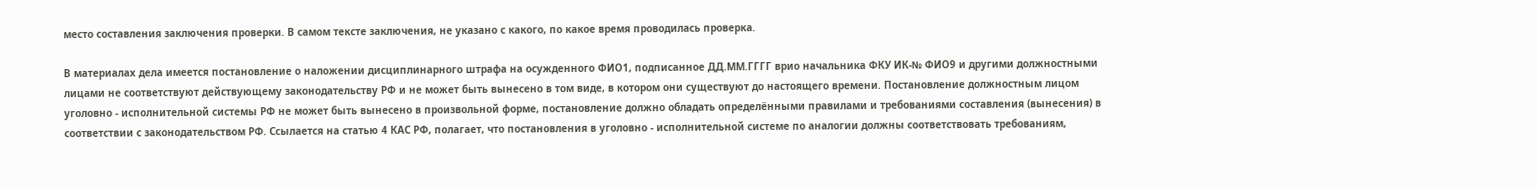место составления заключения проверки. В самом тексте заключения, не указано с какого, по какое время проводилась проверка.

В материалах дела имеется постановление о наложении дисциплинарного штрафа на осужденного ФИО1, подписанное ДД.ММ.ГГГГ врио начальника ФКУ ИК-№ ФИО9 и другими должностными лицами не соответствуют действующему законодательству РФ и не может быть вынесено в том виде, в котором они существуют до настоящего времени. Постановление должностным лицом уголовно - исполнительной системы РФ не может быть вынесено в произвольной форме, постановление должно обладать определёнными правилами и требованиями составления (вынесения) в соответствии с законодательством РФ. Ссылается на статью 4 КАС РФ, полагает, что постановления в уголовно - исполнительной системе по аналогии должны соответствовать требованиям,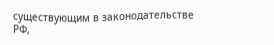существующим в законодательстве РФ,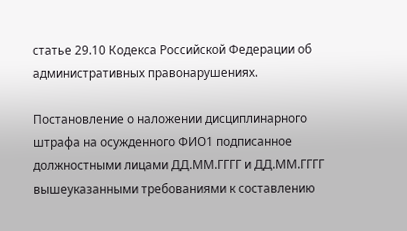статье 29.10 Кодекса Российской Федерации об административных правонарушениях.

Постановление о наложении дисциплинарного штрафа на осужденного ФИО1 подписанное должностными лицами ДД.ММ.ГГГГ и ДД.ММ.ГГГГ вышеуказанными требованиями к составлению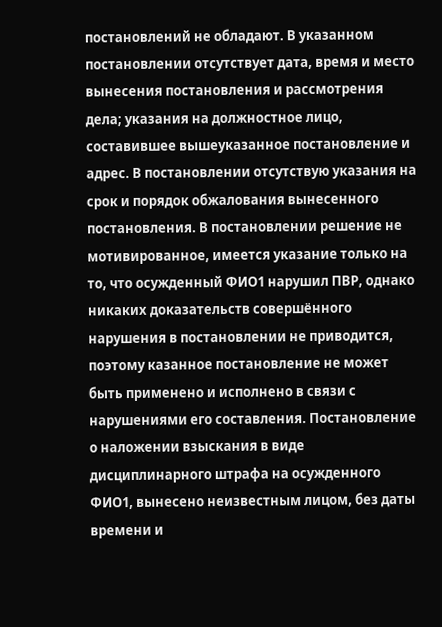постановлений не обладают. В указанном постановлении отсутствует дата, время и место вынесения постановления и рассмотрения дела; указания на должностное лицо, составившее вышеуказанное постановление и адрес. В постановлении отсутствую указания на срок и порядок обжалования вынесенного постановления. В постановлении решение не мотивированное, имеется указание только на то, что осужденный ФИО1 нарушил ПВР, однако никаких доказательств совершённого нарушения в постановлении не приводится, поэтому казанное постановление не может быть применено и исполнено в связи с нарушениями его составления. Постановление о наложении взыскания в виде дисциплинарного штрафа на осужденного ФИО1, вынесено неизвестным лицом, без даты времени и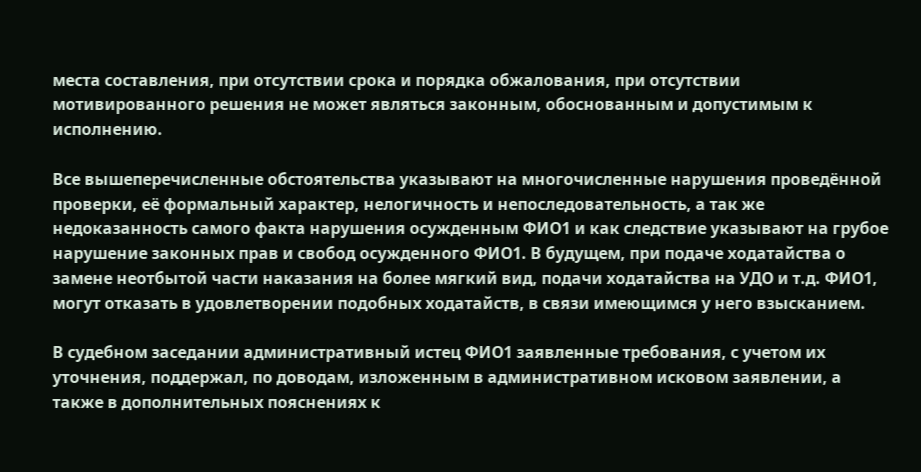места составления, при отсутствии срока и порядка обжалования, при отсутствии мотивированного решения не может являться законным, обоснованным и допустимым к исполнению.

Все вышеперечисленные обстоятельства указывают на многочисленные нарушения проведённой проверки, её формальный характер, нелогичность и непоследовательность, а так же недоказанность самого факта нарушения осужденным ФИО1 и как следствие указывают на грубое нарушение законных прав и свобод осужденного ФИО1. В будущем, при подаче ходатайства о замене неотбытой части наказания на более мягкий вид, подачи ходатайства на УДО и т.д. ФИО1, могут отказать в удовлетворении подобных ходатайств, в связи имеющимся у него взысканием.

В судебном заседании административный истец ФИО1 заявленные требования, с учетом их уточнения, поддержал, по доводам, изложенным в административном исковом заявлении, а также в дополнительных пояснениях к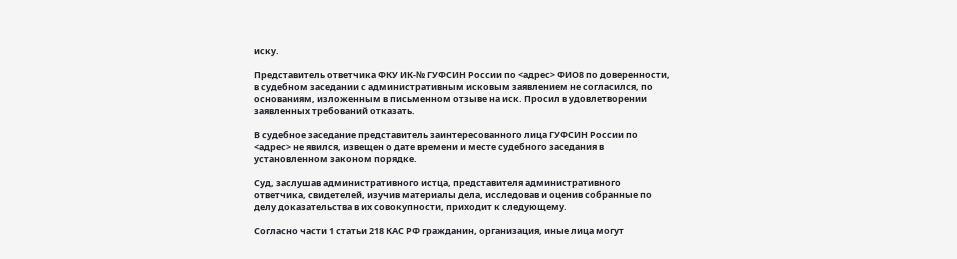иску.

Представитель ответчика ФКУ ИК-№ ГУФСИН России по <адрес> ФИО8 по доверенности, в судебном заседании с административным исковым заявлением не согласился, по основаниям, изложенным в письменном отзыве на иск. Просил в удовлетворении заявленных требований отказать.

В судебное заседание представитель заинтересованного лица ГУФСИН России по <адрес> не явился, извещен о дате времени и месте судебного заседания в установленном законом порядке.

Суд, заслушав административного истца, представителя административного ответчика, свидетелей, изучив материалы дела, исследовав и оценив собранные по делу доказательства в их совокупности, приходит к следующему.

Согласно части 1 статьи 218 КАС РФ гражданин, организация, иные лица могут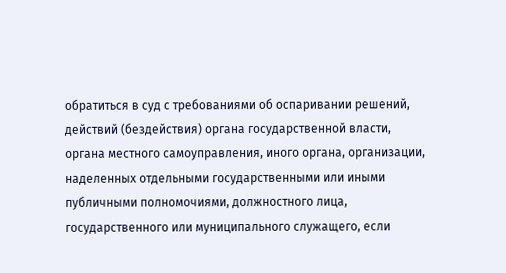обратиться в суд с требованиями об оспаривании решений, действий (бездействия) органа государственной власти, органа местного самоуправления, иного органа, организации, наделенных отдельными государственными или иными публичными полномочиями, должностного лица, государственного или муниципального служащего, если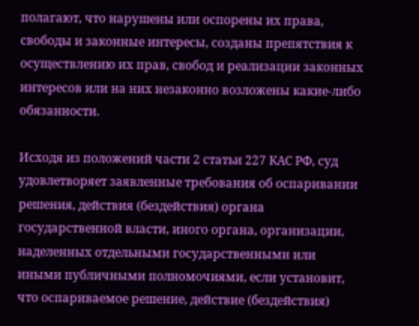полагают, что нарушены или оспорены их права, свободы и законные интересы, созданы препятствия к осуществлению их прав, свобод и реализации законных интересов или на них незаконно возложены какие-либо обязанности.

Исходя из положений части 2 статьи 227 КАС РФ, суд удовлетворяет заявленные требования об оспаривании решения, действия (бездействия) органа государственной власти, иного органа, организации, наделенных отдельными государственными или иными публичными полномочиями, если установит, что оспариваемое решение, действие (бездействия)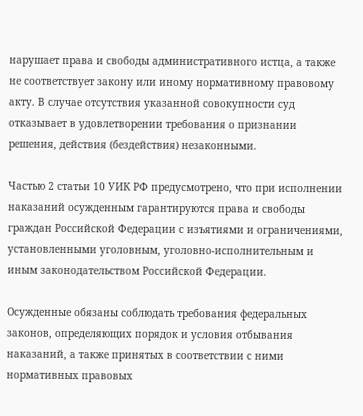нарушает права и свободы административного истца, а также не соответствует закону или иному нормативному правовому акту. В случае отсутствия указанной совокупности суд отказывает в удовлетворении требования о признании решения, действия (бездействия) незаконными.

Частью 2 статьи 10 УИК РФ предусмотрено, что при исполнении наказаний осужденным гарантируются права и свободы граждан Российской Федерации с изъятиями и ограничениями, установленными уголовным, уголовно-исполнительным и иным законодательством Российской Федерации.

Осужденные обязаны соблюдать требования федеральных законов, определяющих порядок и условия отбывания наказаний, а также принятых в соответствии с ними нормативных правовых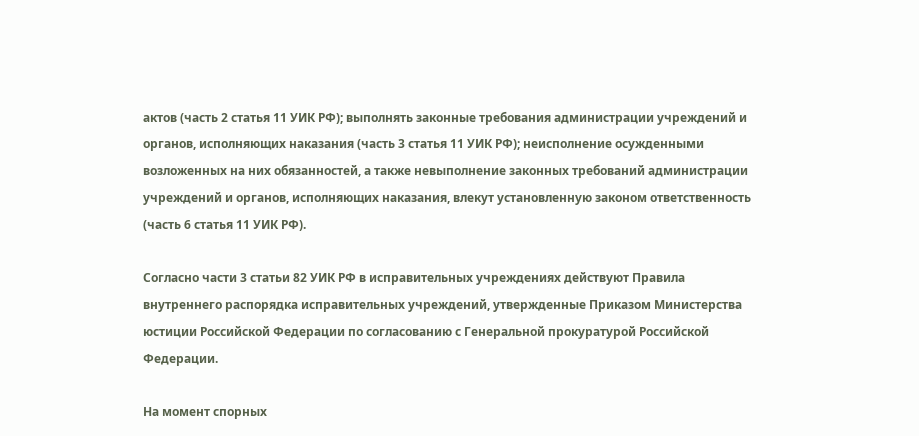актов (часть 2 статья 11 УИК РФ); выполнять законные требования администрации учреждений и органов, исполняющих наказания (часть 3 статья 11 УИК РФ); неисполнение осужденными возложенных на них обязанностей, а также невыполнение законных требований администрации учреждений и органов, исполняющих наказания, влекут установленную законом ответственность (часть 6 статья 11 УИК РФ).

Согласно части 3 статьи 82 УИК РФ в исправительных учреждениях действуют Правила внутреннего распорядка исправительных учреждений, утвержденные Приказом Министерства юстиции Российской Федерации по согласованию с Генеральной прокуратурой Российской Федерации.

На момент спорных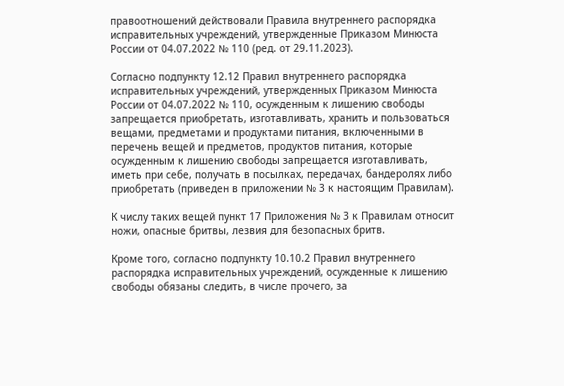правоотношений действовали Правила внутреннего распорядка исправительных учреждений, утвержденные Приказом Минюста России от 04.07.2022 № 110 (ред. от 29.11.2023).

Согласно подпункту 12.12 Правил внутреннего распорядка исправительных учреждений, утвержденных Приказом Минюста России от 04.07.2022 № 110, осужденным к лишению свободы запрещается приобретать, изготавливать, хранить и пользоваться вещами, предметами и продуктами питания, включенными в перечень вещей и предметов, продуктов питания, которые осужденным к лишению свободы запрещается изготавливать, иметь при себе, получать в посылках, передачах, бандеролях либо приобретать (приведен в приложении № 3 к настоящим Правилам).

К числу таких вещей пункт 17 Приложения № 3 к Правилам относит ножи, опасные бритвы, лезвия для безопасных бритв.

Кроме того, согласно подпункту 10.10.2 Правил внутреннего распорядка исправительных учреждений, осужденные к лишению свободы обязаны следить, в числе прочего, за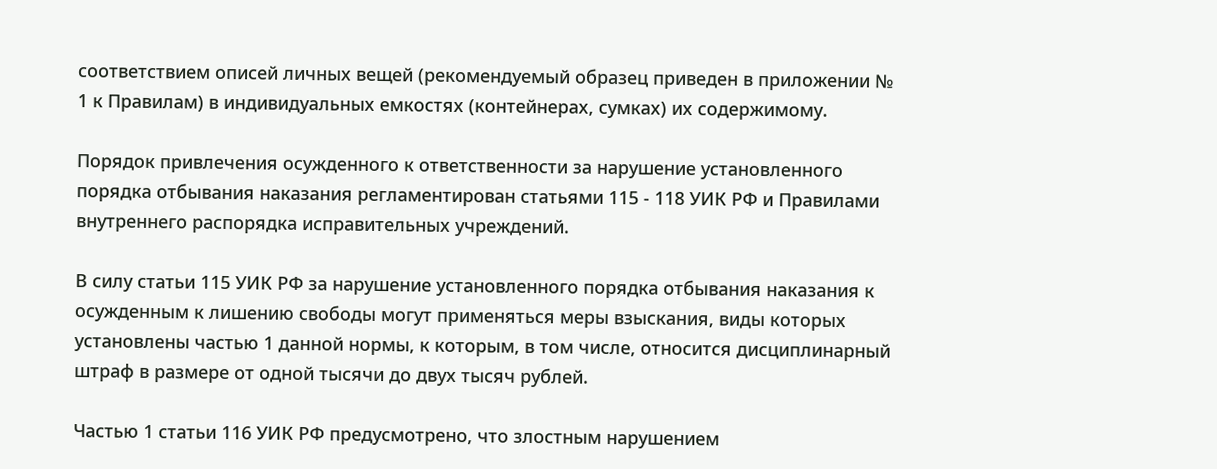соответствием описей личных вещей (рекомендуемый образец приведен в приложении № 1 к Правилам) в индивидуальных емкостях (контейнерах, сумках) их содержимому.

Порядок привлечения осужденного к ответственности за нарушение установленного порядка отбывания наказания регламентирован статьями 115 - 118 УИК РФ и Правилами внутреннего распорядка исправительных учреждений.

В силу статьи 115 УИК РФ за нарушение установленного порядка отбывания наказания к осужденным к лишению свободы могут применяться меры взыскания, виды которых установлены частью 1 данной нормы, к которым, в том числе, относится дисциплинарный штраф в размере от одной тысячи до двух тысяч рублей.

Частью 1 статьи 116 УИК РФ предусмотрено, что злостным нарушением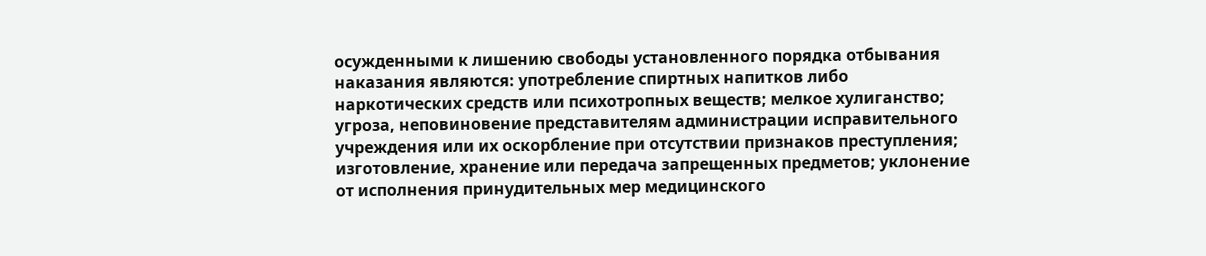осужденными к лишению свободы установленного порядка отбывания наказания являются: употребление спиртных напитков либо наркотических средств или психотропных веществ; мелкое хулиганство; угроза, неповиновение представителям администрации исправительного учреждения или их оскорбление при отсутствии признаков преступления; изготовление, хранение или передача запрещенных предметов; уклонение от исполнения принудительных мер медицинского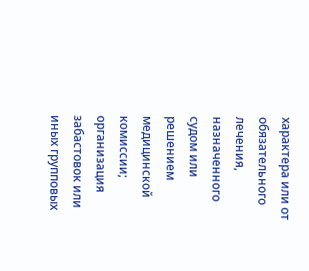характера или от обязательного лечения, назначенного судом или решением медицинской комиссии; организация забастовок или иных групповых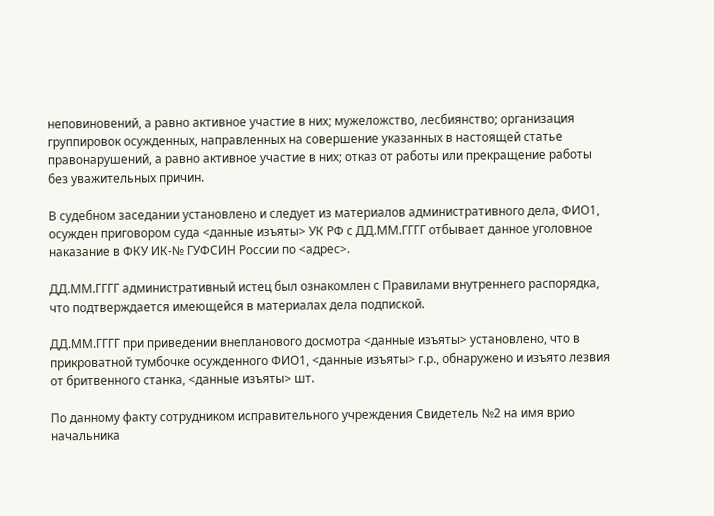неповиновений, а равно активное участие в них; мужеложство, лесбиянство; организация группировок осужденных, направленных на совершение указанных в настоящей статье правонарушений, а равно активное участие в них; отказ от работы или прекращение работы без уважительных причин.

В судебном заседании установлено и следует из материалов административного дела, ФИО1, осужден приговором суда <данные изъяты> УК РФ с ДД.ММ.ГГГГ отбывает данное уголовное наказание в ФКУ ИК-№ ГУФСИН России по <адрес>.

ДД.ММ.ГГГГ административный истец был ознакомлен с Правилами внутреннего распорядка, что подтверждается имеющейся в материалах дела подпиской.

ДД.ММ.ГГГГ при приведении внепланового досмотра <данные изъяты> установлено, что в прикроватной тумбочке осужденного ФИО1, <данные изъяты> г.р., обнаружено и изъято лезвия от бритвенного станка, <данные изъяты> шт.

По данному факту сотрудником исправительного учреждения Свидетель №2 на имя врио начальника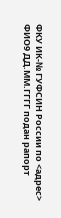ФКУ ИК-№ ГУФСИН России по <адрес> ФИО9 ДД.ММ.ГГГГ подан рапорт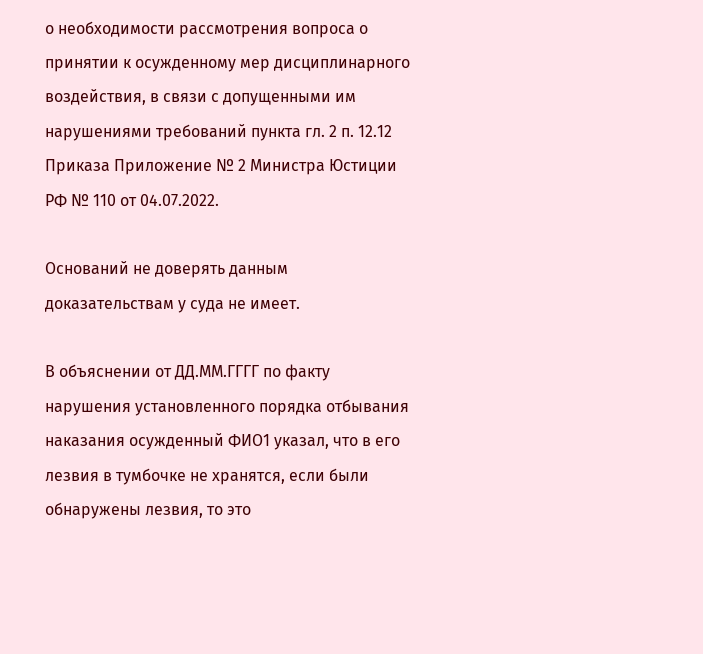о необходимости рассмотрения вопроса о принятии к осужденному мер дисциплинарного воздействия, в связи с допущенными им нарушениями требований пункта гл. 2 п. 12.12 Приказа Приложение № 2 Министра Юстиции РФ № 110 от 04.07.2022.

Оснований не доверять данным доказательствам у суда не имеет.

В объяснении от ДД.ММ.ГГГГ по факту нарушения установленного порядка отбывания наказания осужденный ФИО1 указал, что в его лезвия в тумбочке не хранятся, если были обнаружены лезвия, то это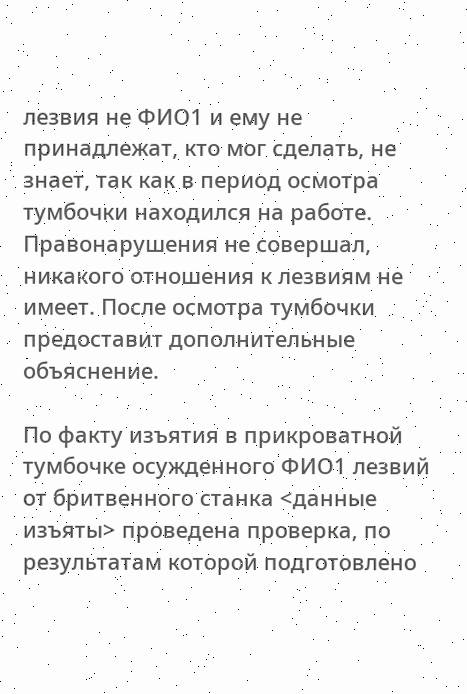лезвия не ФИО1 и ему не принадлежат, кто мог сделать, не знает, так как в период осмотра тумбочки находился на работе. Правонарушения не совершал, никакого отношения к лезвиям не имеет. После осмотра тумбочки предоставит дополнительные объяснение.

По факту изъятия в прикроватной тумбочке осужденного ФИО1 лезвий от бритвенного станка <данные изъяты> проведена проверка, по результатам которой подготовлено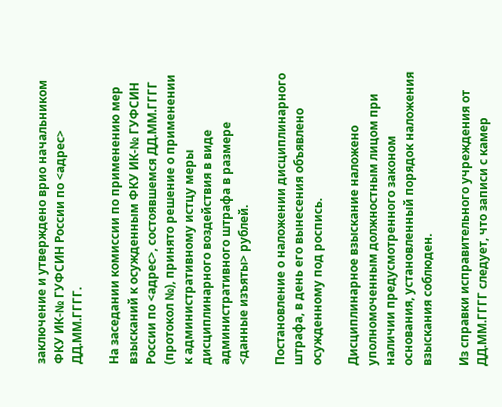заключение и утверждено врио начальником ФКУ ИК-№ ГУФСИН России по <адрес> ДД.ММ.ГГГГ.

На заседании комиссии по применению мер взысканий к осужденным ФКУ ИК-№ ГУФСИН России по <адрес>, состоявшемся ДД.ММ.ГГГГ (протокол №), принято решение о применении к административному истцу меры дисциплинарного воздействия в виде административного штрафа в размере <данные изъяты> рублей.

Постановление о наложении дисциплинарного штрафа, в день его вынесения объявлено осужденному под роспись.

Дисциплинарное взыскание наложено уполномоченным должностным лицом при наличии предусмотренного законом основания, установленный порядок наложения взыскания соблюден.

Из справки исправительного учреждения от ДД.ММ.ГГГГ следует, что записи с камер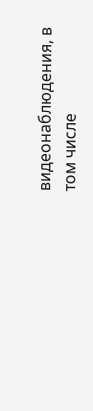видеонаблюдения, в том числе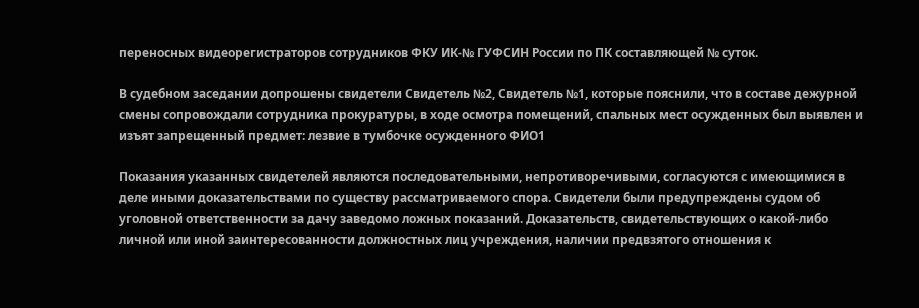переносных видеорегистраторов сотрудников ФКУ ИК-№ ГУФСИН России по ПК составляющей № суток.

В судебном заседании допрошены свидетели Свидетель №2, Свидетель №1, которые пояснили, что в составе дежурной смены сопровождали сотрудника прокуратуры, в ходе осмотра помещений, спальных мест осужденных был выявлен и изъят запрещенный предмет: лезвие в тумбочке осужденного ФИО1

Показания указанных свидетелей являются последовательными, непротиворечивыми, согласуются с имеющимися в деле иными доказательствами по существу рассматриваемого спора. Свидетели были предупреждены судом об уголовной ответственности за дачу заведомо ложных показаний. Доказательств, свидетельствующих о какой-либо личной или иной заинтересованности должностных лиц учреждения, наличии предвзятого отношения к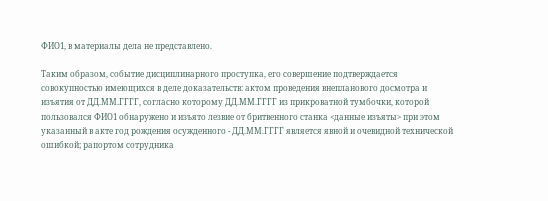ФИО1, в материалы дела не представлено.

Таким образом, событие дисциплинарного проступка, его совершение подтверждается совокупностью имеющихся в деле доказательств: актом проведения внепланового досмотра и изъятия от ДД.ММ.ГГГГ, согласно которому ДД.ММ.ГГГГ из прикроватной тумбочки, которой пользовался ФИО1 обнаружено и изъято лезвие от бритвенного станка <данные изъяты> при этом указанный в акте год рождения осужденного - ДД.ММ.ГГГГ является явной и очевидной технической ошибкой; рапортом сотрудника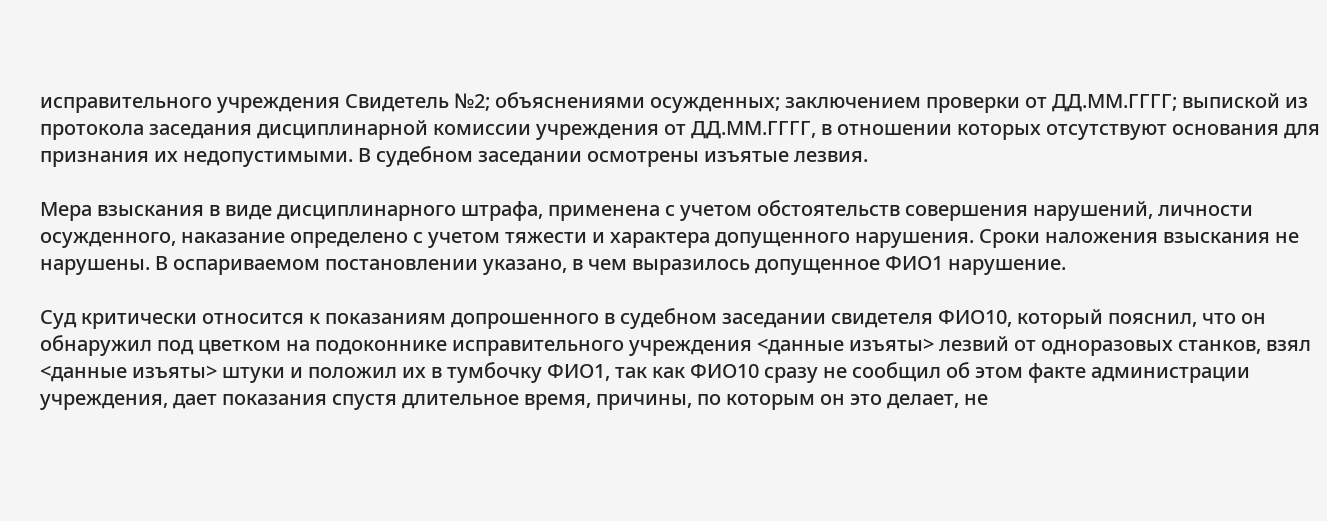исправительного учреждения Свидетель №2; объяснениями осужденных; заключением проверки от ДД.ММ.ГГГГ; выпиской из протокола заседания дисциплинарной комиссии учреждения от ДД.ММ.ГГГГ, в отношении которых отсутствуют основания для признания их недопустимыми. В судебном заседании осмотрены изъятые лезвия.

Мера взыскания в виде дисциплинарного штрафа, применена с учетом обстоятельств совершения нарушений, личности осужденного, наказание определено с учетом тяжести и характера допущенного нарушения. Сроки наложения взыскания не нарушены. В оспариваемом постановлении указано, в чем выразилось допущенное ФИО1 нарушение.

Суд критически относится к показаниям допрошенного в судебном заседании свидетеля ФИО10, который пояснил, что он обнаружил под цветком на подоконнике исправительного учреждения <данные изъяты> лезвий от одноразовых станков, взял <данные изъяты> штуки и положил их в тумбочку ФИО1, так как ФИО10 сразу не сообщил об этом факте администрации учреждения, дает показания спустя длительное время, причины, по которым он это делает, не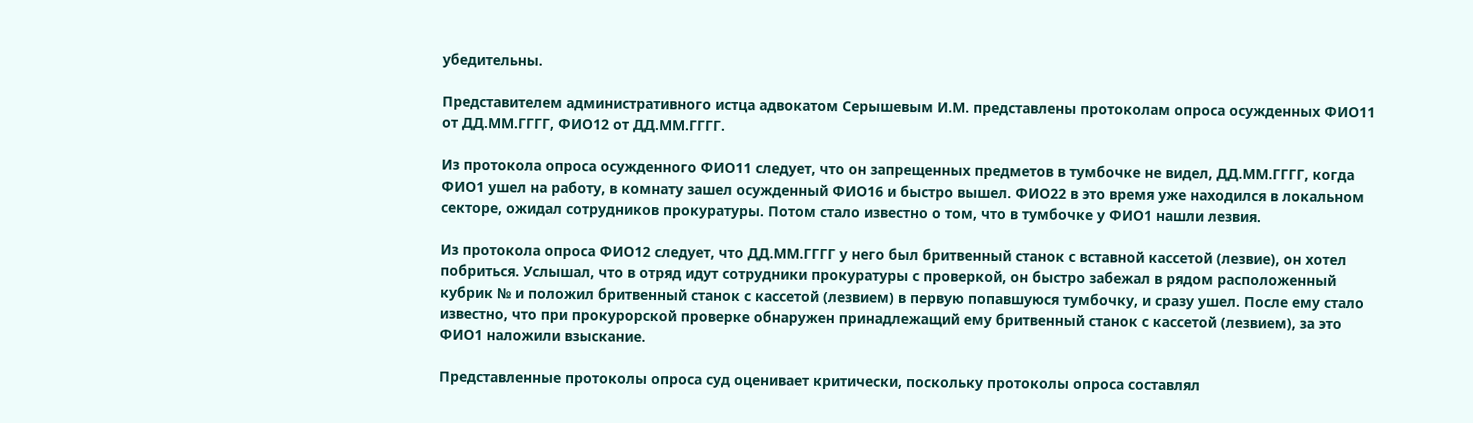убедительны.

Представителем административного истца адвокатом Серышевым И.М. представлены протоколам опроса осужденных ФИО11 от ДД.ММ.ГГГГ, ФИО12 от ДД.ММ.ГГГГ.

Из протокола опроса осужденного ФИО11 следует, что он запрещенных предметов в тумбочке не видел, ДД.ММ.ГГГГ, когда ФИО1 ушел на работу, в комнату зашел осужденный ФИО16 и быстро вышел. ФИО22 в это время уже находился в локальном секторе, ожидал сотрудников прокуратуры. Потом стало известно о том, что в тумбочке у ФИО1 нашли лезвия.

Из протокола опроса ФИО12 следует, что ДД.ММ.ГГГГ у него был бритвенный станок с вставной кассетой (лезвие), он хотел побриться. Услышал, что в отряд идут сотрудники прокуратуры с проверкой, он быстро забежал в рядом расположенный кубрик № и положил бритвенный станок с кассетой (лезвием) в первую попавшуюся тумбочку, и сразу ушел. После ему стало известно, что при прокурорской проверке обнаружен принадлежащий ему бритвенный станок с кассетой (лезвием), за это ФИО1 наложили взыскание.

Представленные протоколы опроса суд оценивает критически, поскольку протоколы опроса составлял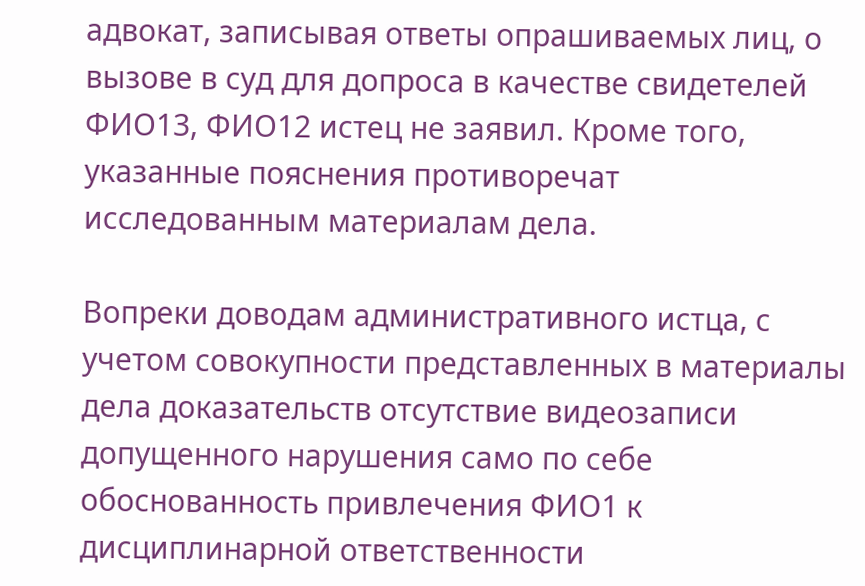адвокат, записывая ответы опрашиваемых лиц, о вызове в суд для допроса в качестве свидетелей ФИО13, ФИО12 истец не заявил. Кроме того, указанные пояснения противоречат исследованным материалам дела.

Вопреки доводам административного истца, с учетом совокупности представленных в материалы дела доказательств отсутствие видеозаписи допущенного нарушения само по себе обоснованность привлечения ФИО1 к дисциплинарной ответственности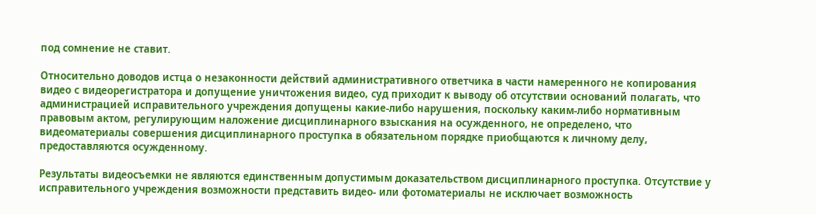под сомнение не ставит.

Относительно доводов истца о незаконности действий административного ответчика в части намеренного не копирования видео с видеорегистратора и допущение уничтожения видео, суд приходит к выводу об отсутствии оснований полагать, что администрацией исправительного учреждения допущены какие-либо нарушения, поскольку каким-либо нормативным правовым актом, регулирующим наложение дисциплинарного взыскания на осужденного, не определено, что видеоматериалы совершения дисциплинарного проступка в обязательном порядке приобщаются к личному делу, предоставляются осужденному.

Результаты видеосъемки не являются единственным допустимым доказательством дисциплинарного проступка. Отсутствие у исправительного учреждения возможности представить видео- или фотоматериалы не исключает возможность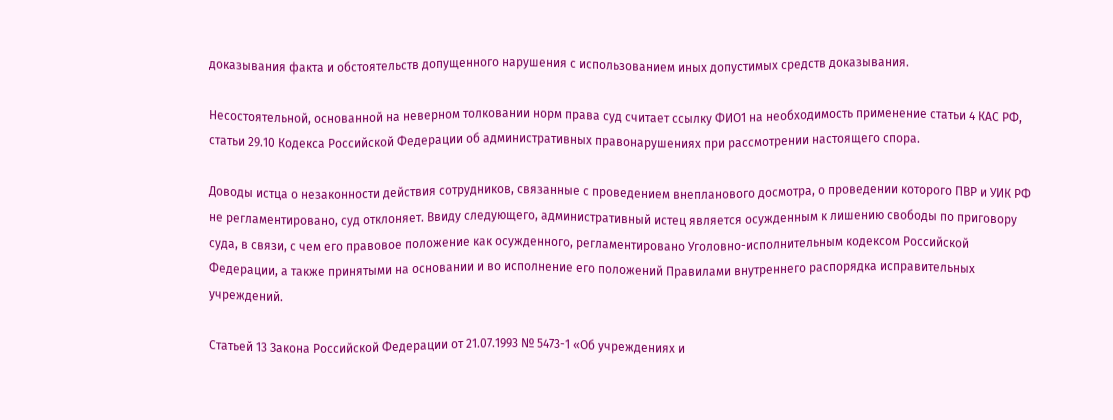доказывания факта и обстоятельств допущенного нарушения с использованием иных допустимых средств доказывания.

Несостоятельной, основанной на неверном толковании норм права суд считает ссылку ФИО1 на необходимость применение статьи 4 КАС РФ, статьи 29.10 Кодекса Российской Федерации об административных правонарушениях при рассмотрении настоящего спора.

Доводы истца о незаконности действия сотрудников, связанные с проведением внепланового досмотра, о проведении которого ПВР и УИК РФ не регламентировано, суд отклоняет. Ввиду следующего, административный истец является осужденным к лишению свободы по приговору суда, в связи, с чем его правовое положение как осужденного, регламентировано Уголовно-исполнительным кодексом Российской Федерации, а также принятыми на основании и во исполнение его положений Правилами внутреннего распорядка исправительных учреждений.

Статьей 13 Закона Российской Федерации от 21.07.1993 № 5473-1 «Об учреждениях и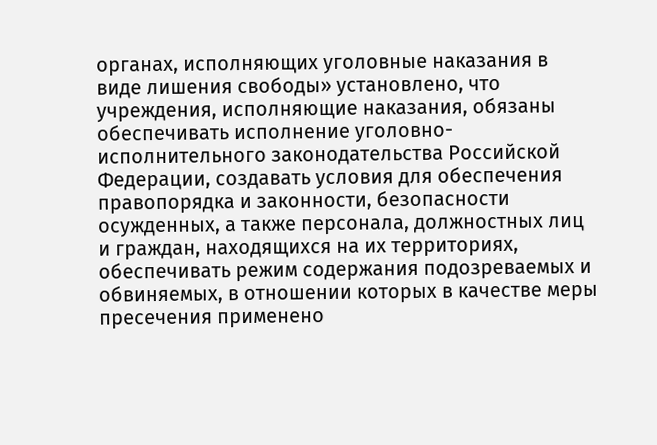органах, исполняющих уголовные наказания в виде лишения свободы» установлено, что учреждения, исполняющие наказания, обязаны обеспечивать исполнение уголовно-исполнительного законодательства Российской Федерации, создавать условия для обеспечения правопорядка и законности, безопасности осужденных, а также персонала, должностных лиц и граждан, находящихся на их территориях, обеспечивать режим содержания подозреваемых и обвиняемых, в отношении которых в качестве меры пресечения применено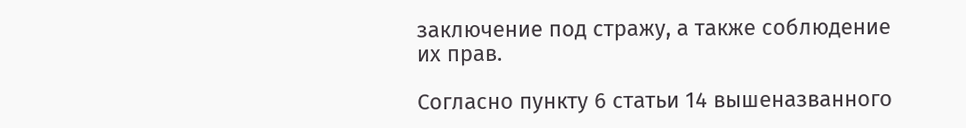заключение под стражу, а также соблюдение их прав.

Согласно пункту 6 статьи 14 вышеназванного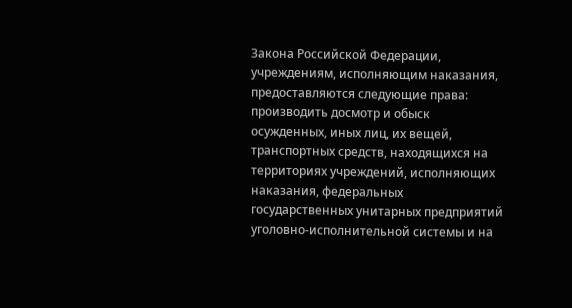Закона Российской Федерации, учреждениям, исполняющим наказания, предоставляются следующие права: производить досмотр и обыск осужденных, иных лиц, их вещей, транспортных средств, находящихся на территориях учреждений, исполняющих наказания, федеральных государственных унитарных предприятий уголовно-исполнительной системы и на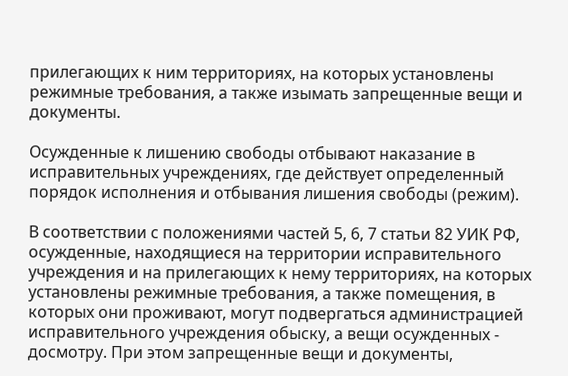прилегающих к ним территориях, на которых установлены режимные требования, а также изымать запрещенные вещи и документы.

Осужденные к лишению свободы отбывают наказание в исправительных учреждениях, где действует определенный порядок исполнения и отбывания лишения свободы (режим).

В соответствии с положениями частей 5, 6, 7 статьи 82 УИК РФ, осужденные, находящиеся на территории исправительного учреждения и на прилегающих к нему территориях, на которых установлены режимные требования, а также помещения, в которых они проживают, могут подвергаться администрацией исправительного учреждения обыску, а вещи осужденных - досмотру. При этом запрещенные вещи и документы,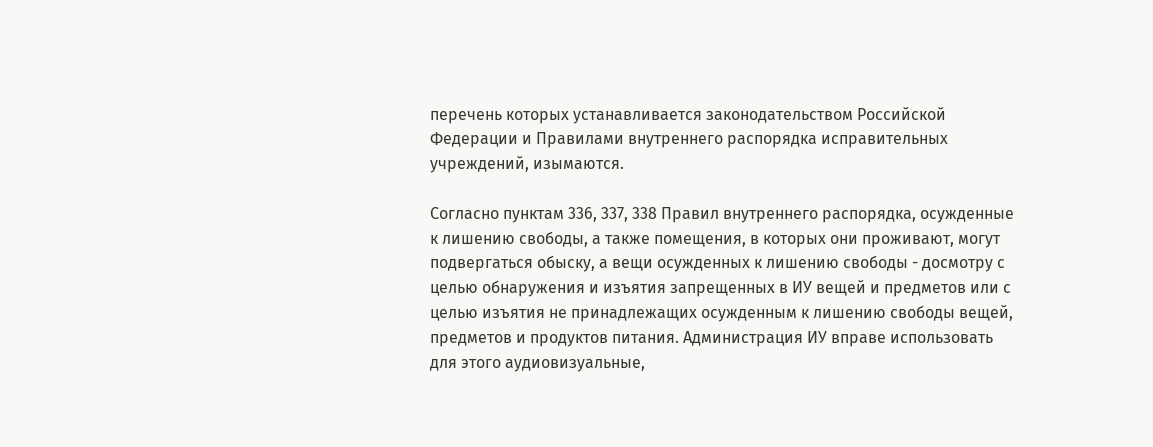перечень которых устанавливается законодательством Российской Федерации и Правилами внутреннего распорядка исправительных учреждений, изымаются.

Согласно пунктам 336, 337, 338 Правил внутреннего распорядка, осужденные к лишению свободы, а также помещения, в которых они проживают, могут подвергаться обыску, а вещи осужденных к лишению свободы - досмотру с целью обнаружения и изъятия запрещенных в ИУ вещей и предметов или с целью изъятия не принадлежащих осужденным к лишению свободы вещей, предметов и продуктов питания. Администрация ИУ вправе использовать для этого аудиовизуальные,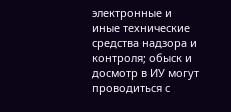электронные и иные технические средства надзора и контроля; обыск и досмотр в ИУ могут проводиться с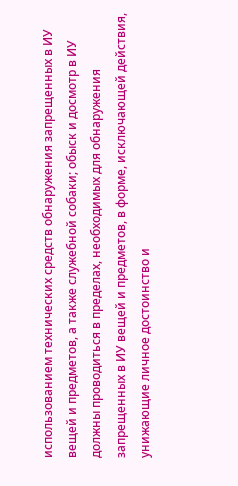использованием технических средств обнаружения запрещенных в ИУ вещей и предметов, а также служебной собаки; обыск и досмотр в ИУ должны проводиться в пределах, необходимых для обнаружения запрещенных в ИУ вещей и предметов, в форме, исключающей действия, унижающие личное достоинство и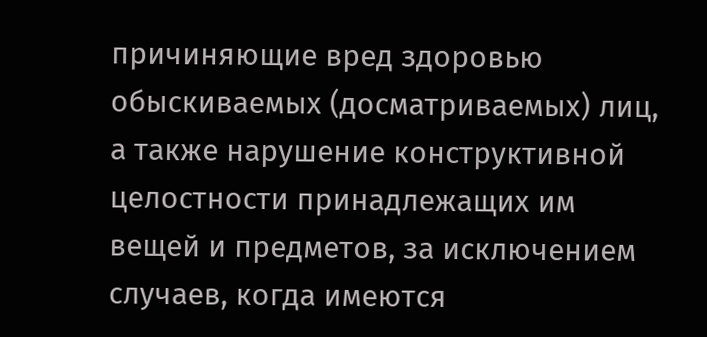причиняющие вред здоровью обыскиваемых (досматриваемых) лиц, а также нарушение конструктивной целостности принадлежащих им вещей и предметов, за исключением случаев, когда имеются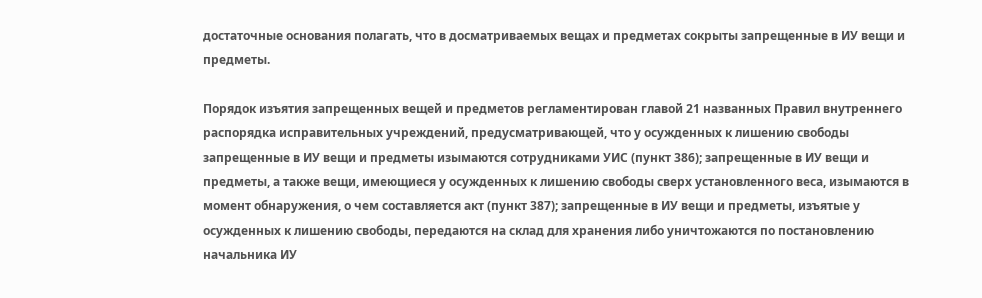достаточные основания полагать, что в досматриваемых вещах и предметах сокрыты запрещенные в ИУ вещи и предметы.

Порядок изъятия запрещенных вещей и предметов регламентирован главой 21 названных Правил внутреннего распорядка исправительных учреждений, предусматривающей, что у осужденных к лишению свободы запрещенные в ИУ вещи и предметы изымаются сотрудниками УИС (пункт 386); запрещенные в ИУ вещи и предметы, а также вещи, имеющиеся у осужденных к лишению свободы сверх установленного веса, изымаются в момент обнаружения, о чем составляется акт (пункт 387); запрещенные в ИУ вещи и предметы, изъятые у осужденных к лишению свободы, передаются на склад для хранения либо уничтожаются по постановлению начальника ИУ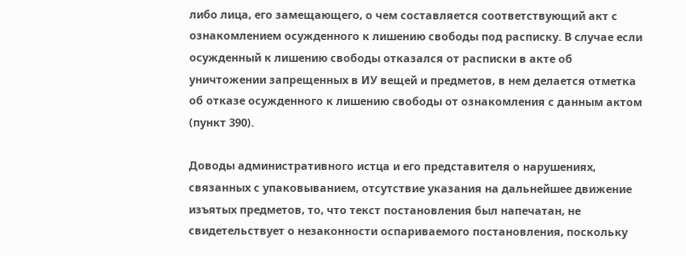либо лица, его замещающего, о чем составляется соответствующий акт с ознакомлением осужденного к лишению свободы под расписку. В случае если осужденный к лишению свободы отказался от расписки в акте об уничтожении запрещенных в ИУ вещей и предметов, в нем делается отметка об отказе осужденного к лишению свободы от ознакомления с данным актом (пункт 390).

Доводы административного истца и его представителя о нарушениях, связанных с упаковыванием, отсутствие указания на дальнейшее движение изъятых предметов, то, что текст постановления был напечатан, не свидетельствует о незаконности оспариваемого постановления, поскольку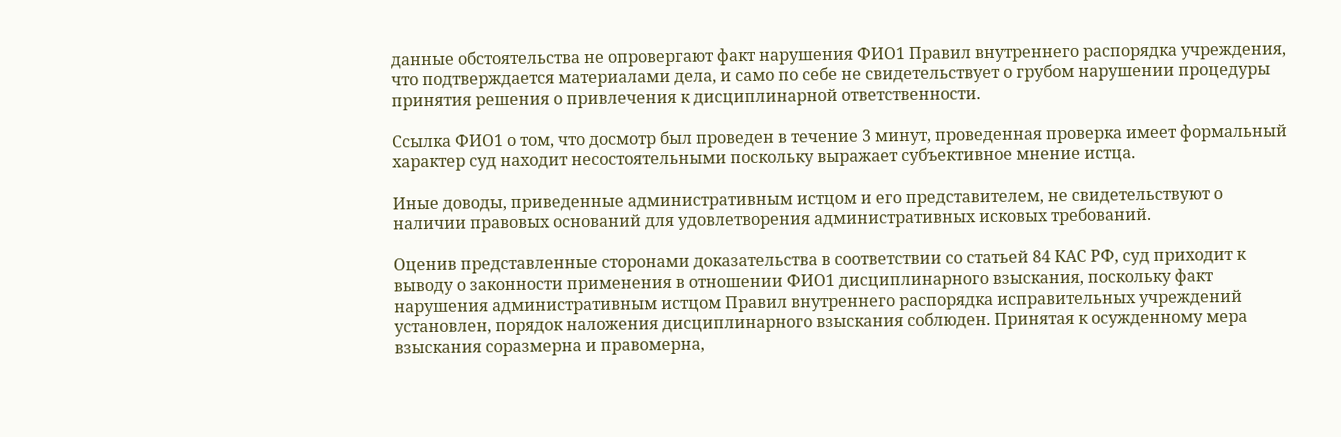данные обстоятельства не опровергают факт нарушения ФИО1 Правил внутреннего распорядка учреждения, что подтверждается материалами дела, и само по себе не свидетельствует о грубом нарушении процедуры принятия решения о привлечения к дисциплинарной ответственности.

Ссылка ФИО1 о том, что досмотр был проведен в течение 3 минут, проведенная проверка имеет формальный характер суд находит несостоятельными поскольку выражает субъективное мнение истца.

Иные доводы, приведенные административным истцом и его представителем, не свидетельствуют о наличии правовых оснований для удовлетворения административных исковых требований.

Оценив представленные сторонами доказательства в соответствии со статьей 84 КАС РФ, суд приходит к выводу о законности применения в отношении ФИО1 дисциплинарного взыскания, поскольку факт нарушения административным истцом Правил внутреннего распорядка исправительных учреждений установлен, порядок наложения дисциплинарного взыскания соблюден. Принятая к осужденному мера взыскания соразмерна и правомерна,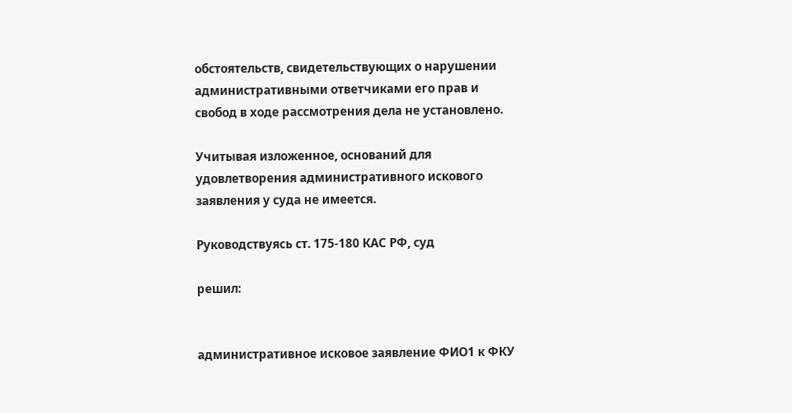обстоятельств, свидетельствующих о нарушении административными ответчиками его прав и свобод в ходе рассмотрения дела не установлено.

Учитывая изложенное, оснований для удовлетворения административного искового заявления у суда не имеется.

Руководствуясь ст. 175-180 КАС РФ, суд

решил:


административное исковое заявление ФИО1 к ФКУ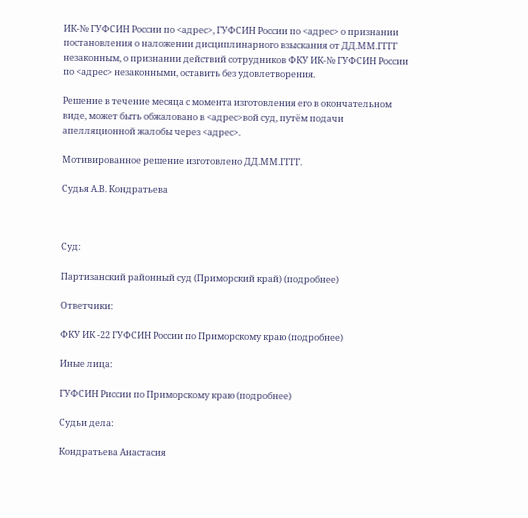ИК-№ ГУФСИН России по <адрес>, ГУФСИН России по <адрес> о признании постановления о наложении дисциплинарного взыскания от ДД.ММ.ГГГГ незаконным, о признании действий сотрудников ФКУ ИК-№ ГУФСИН России по <адрес> незаконными, оставить без удовлетворения.

Решение в течение месяца с момента изготовления его в окончательном виде, может быть обжаловано в <адрес>вой суд, путём подачи апелляционной жалобы через <адрес>.

Мотивированное решение изготовлено ДД.ММ.ГГГГ.

Судья А.В. Кондратьева



Суд:

Партизанский районный суд (Приморский край) (подробнее)

Ответчики:

ФКУ ИК -22 ГУФСИН России по Приморскому краю (подробнее)

Иные лица:

ГУФСИН Риссии по Приморскому краю (подробнее)

Судьи дела:

Кондратьева Анастасия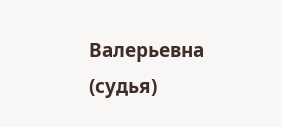Валерьевна (судья)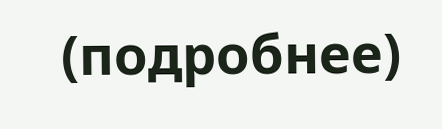(подробнее)